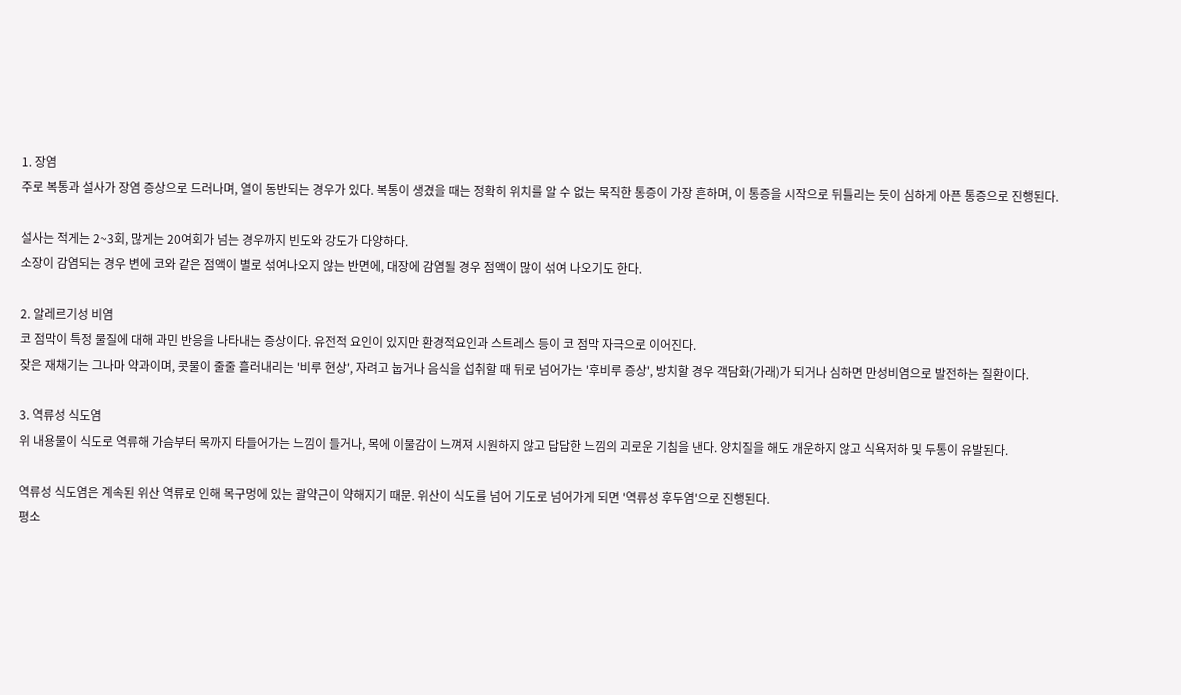1. 장염
주로 복통과 설사가 장염 증상으로 드러나며, 열이 동반되는 경우가 있다. 복통이 생겼을 때는 정확히 위치를 알 수 없는 묵직한 통증이 가장 흔하며, 이 통증을 시작으로 뒤틀리는 듯이 심하게 아픈 통증으로 진행된다.

설사는 적게는 2~3회, 많게는 20여회가 넘는 경우까지 빈도와 강도가 다양하다.
소장이 감염되는 경우 변에 코와 같은 점액이 별로 섞여나오지 않는 반면에, 대장에 감염될 경우 점액이 많이 섞여 나오기도 한다.

2. 알레르기성 비염
코 점막이 특정 물질에 대해 과민 반응을 나타내는 증상이다. 유전적 요인이 있지만 환경적요인과 스트레스 등이 코 점막 자극으로 이어진다.
잦은 재채기는 그나마 약과이며, 콧물이 줄줄 흘러내리는 '비루 현상', 자려고 눕거나 음식을 섭취할 때 뒤로 넘어가는 '후비루 증상', 방치할 경우 객담화(가래)가 되거나 심하면 만성비염으로 발전하는 질환이다.

3. 역류성 식도염
위 내용물이 식도로 역류해 가슴부터 목까지 타들어가는 느낌이 들거나, 목에 이물감이 느껴져 시원하지 않고 답답한 느낌의 괴로운 기침을 낸다. 양치질을 해도 개운하지 않고 식욕저하 및 두통이 유발된다.

역류성 식도염은 계속된 위산 역류로 인해 목구멍에 있는 괄약근이 약해지기 때문. 위산이 식도를 넘어 기도로 넘어가게 되면 '역류성 후두염'으로 진행된다.
평소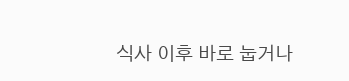식사 이후 바로 눕거나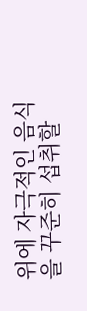위에 자극적인 음식을 꾸준히 섭취할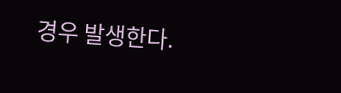경우 발생한다.